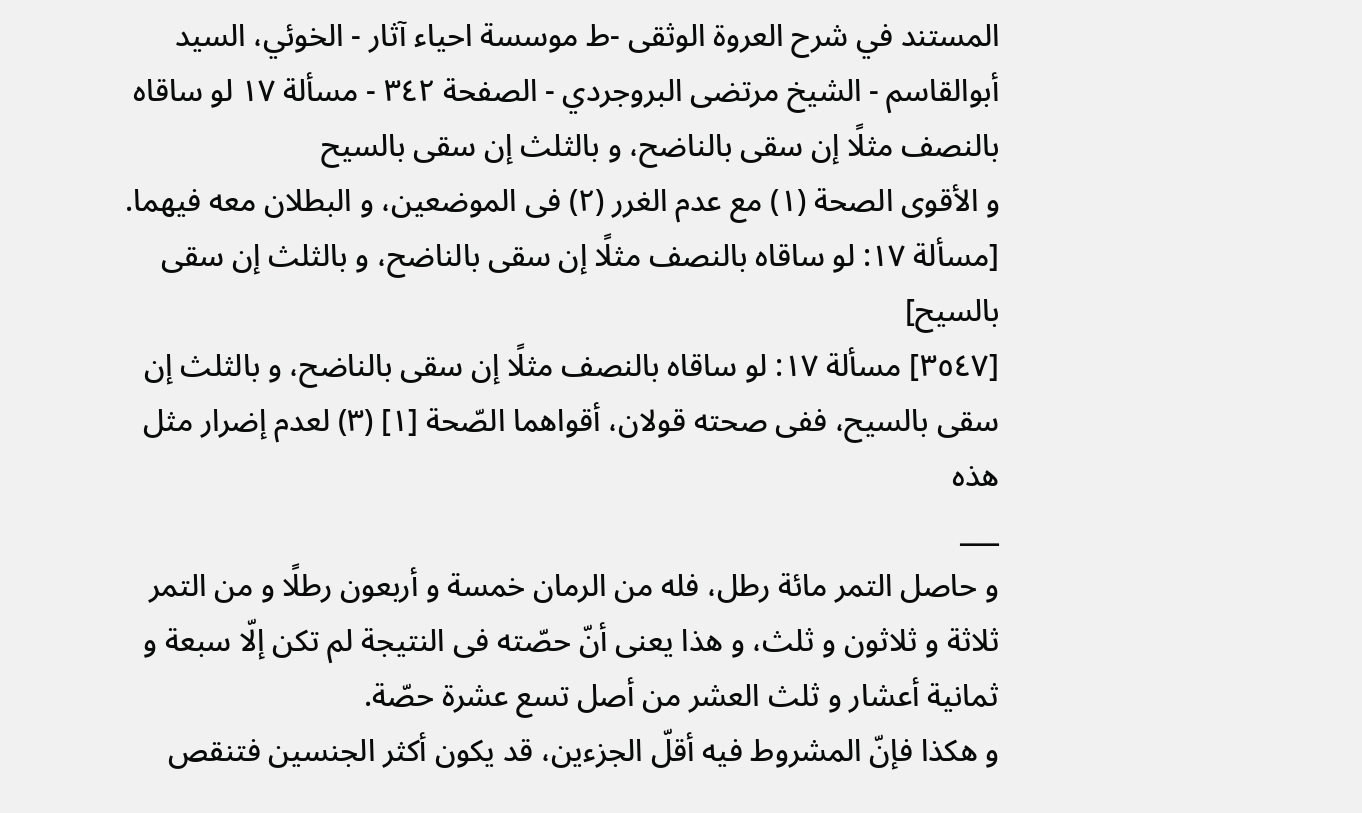المستند في شرح العروة الوثقى -ط موسسة احياء آثار - الخوئي، السيد أبوالقاسم - الشيخ مرتضى البروجردي - الصفحة ٣٤٢ - مسألة ١٧ لو ساقاه بالنصف مثلًا إن سقی بالناضح، و بالثلث إن سقی بالسیح
و الأقوی الصحة (١) مع عدم الغرر (٢) فی الموضعین، و البطلان معه فیهما.
[مسألة ١٧: لو ساقاه بالنصف مثلًا إن سقی بالناضح، و بالثلث إن سقی بالسیح]
[٣٥٤٧] مسألة ١٧: لو ساقاه بالنصف مثلًا إن سقی بالناضح، و بالثلث إن سقی بالسیح، ففی صحته قولان، أقواهما الصّحة [١] (٣) لعدم إضرار مثل هذه
___
و حاصل التمر مائة رطل، فله من الرمان خمسة و أربعون رطلًا و من التمر ثلاثة و ثلاثون و ثلث، و هذا یعنی أنّ حصّته فی النتیجة لم تکن إلّا سبعة و ثمانیة أعشار و ثلث العشر من أصل تسع عشرة حصّة.
و هکذا فإنّ المشروط فیه أقلّ الجزءین، قد یکون أکثر الجنسین فتنقص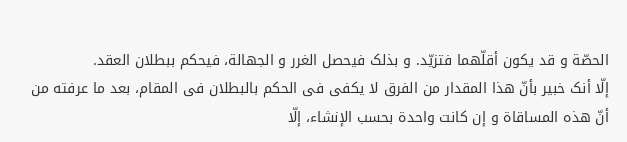الحصّة و قد یکون أقلّهما فتزیّد. و بذلک فیحصل الغرر و الجهالة، فیحکم ببطلان العقد.
إلّا أنک خبیر بأنّ هذا المقدار من الفرق لا یکفی فی الحکم بالبطلان فی المقام، بعد ما عرفته من أنّ هذه المساقاة و إن کانت واحدة بحسب الإنشاء، إلّا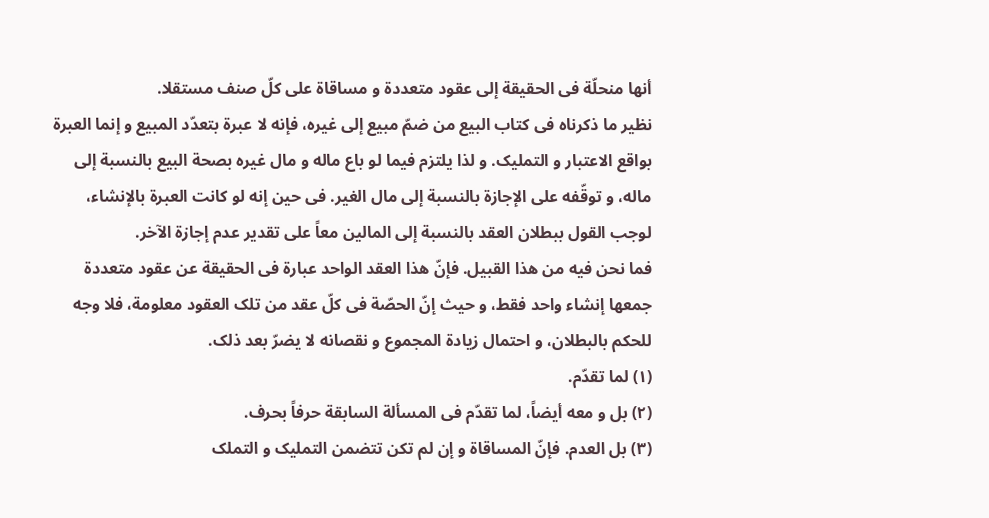أنها منحلّة فی الحقیقة إلی عقود متعددة و مساقاة علی کلّ صنف مستقلا.
نظیر ما ذکرناه فی کتاب البیع من ضمّ مبیع إلی غیره، فإنه لا عبرة بتعدّد المبیع و إنما العبرة بواقع الاعتبار و التملیک. و لذا یلتزم فیما لو باع ماله و مال غیره بصحة البیع بالنسبة إلی ماله، و توقّفه علی الإجازة بالنسبة إلی مال الغیر. فی حین إنه لو کانت العبرة بالإنشاء، لوجب القول ببطلان العقد بالنسبة إلی المالین معاً علی تقدیر عدم إجازة الآخر.
فما نحن فیه من هذا القبیل. فإنّ هذا العقد الواحد عبارة فی الحقیقة عن عقود متعددة جمعها إنشاء واحد فقط، و حیث إنّ الحصّة فی کلّ عقد من تلک العقود معلومة، فلا وجه للحکم بالبطلان، و احتمال زیادة المجموع و نقصانه لا یضرّ بعد ذلک.
(١) لما تقدّم.
(٢) بل و معه أیضاً، لما تقدّم فی المسألة السابقة حرفاً بحرف.
(٣) بل العدم. فإنّ المساقاة و إن لم تکن تتضمن التملیک و التملک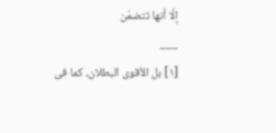إلّا أنها تتضمّن
___
[١] بل الأقوی البطلان، کما فی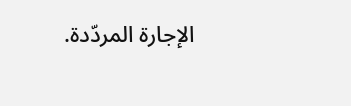الإجارة المردّدة.